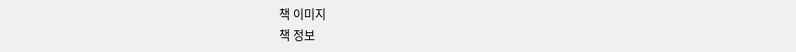책 이미지
책 정보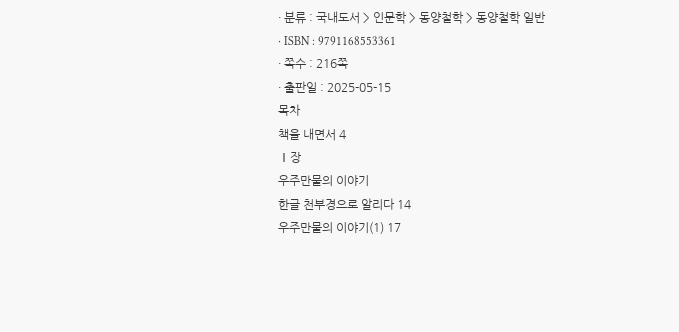· 분류 : 국내도서 > 인문학 > 동양철학 > 동양철학 일반
· ISBN : 9791168553361
· 쪽수 : 216쪽
· 출판일 : 2025-05-15
목차
책을 내면서 4
Ⅰ장
우주만물의 이야기
한글 천부경으로 알리다 14
우주만물의 이야기(1) 17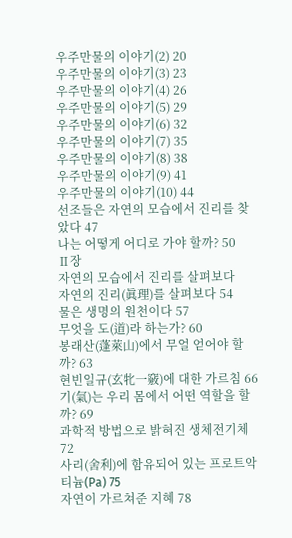우주만물의 이야기(2) 20
우주만물의 이야기(3) 23
우주만물의 이야기(4) 26
우주만물의 이야기(5) 29
우주만물의 이야기(6) 32
우주만물의 이야기(7) 35
우주만물의 이야기(8) 38
우주만물의 이야기(9) 41
우주만물의 이야기(10) 44
선조들은 자연의 모습에서 진리를 찾았다 47
나는 어떻게 어디로 가야 할까? 50
Ⅱ장
자연의 모습에서 진리를 살펴보다
자연의 진리(眞理)를 살펴보다 54
물은 생명의 원천이다 57
무엇을 도(道)라 하는가? 60
봉래산(蓬萊山)에서 무얼 얻어야 할까? 63
현빈일규(玄牝一竅)에 대한 가르침 66
기(氣)는 우리 몸에서 어떤 역할을 할까? 69
과학적 방법으로 밝혀진 생체전기체 72
사리(舍利)에 함유되어 있는 프로트악티늄(Pa) 75
자연이 가르쳐준 지혜 78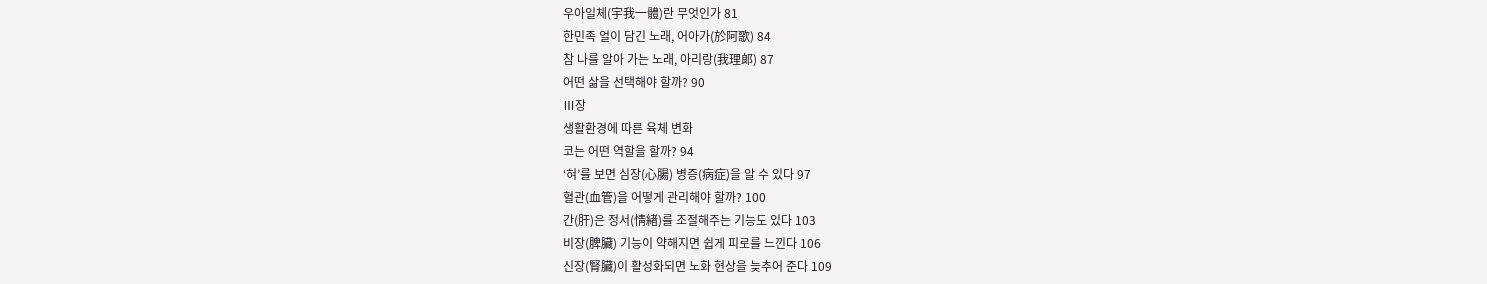우아일체(宇我一體)란 무엇인가 81
한민족 얼이 담긴 노래, 어아가(於阿歌) 84
참 나를 알아 가는 노래, 아리랑(我理郞) 87
어떤 삶을 선택해야 할까? 90
Ⅲ장
생활환경에 따른 육체 변화
코는 어떤 역할을 할까? 94
‘혀’를 보면 심장(心腸) 병증(病症)을 알 수 있다 97
혈관(血管)을 어떻게 관리해야 할까? 100
간(肝)은 정서(情緖)를 조절해주는 기능도 있다 103
비장(脾臟) 기능이 약해지면 쉽게 피로를 느낀다 106
신장(腎臟)이 활성화되면 노화 현상을 늦추어 준다 109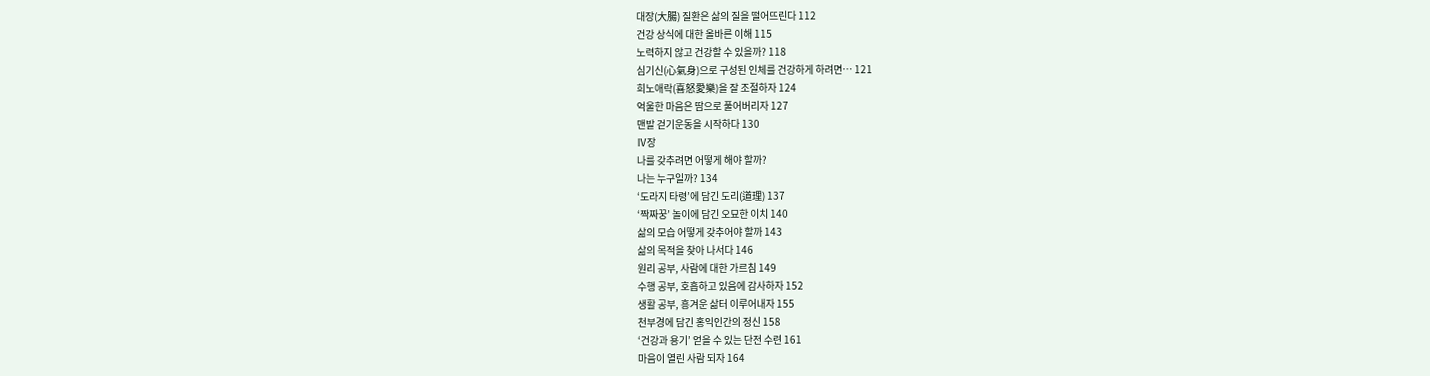대장(大腸) 질환은 삶의 질을 떨어뜨린다 112
건강 상식에 대한 올바른 이해 115
노력하지 않고 건강할 수 있을까? 118
심기신(心氣身)으로 구성된 인체를 건강하게 하려면… 121
희노애락(喜怒愛樂)을 잘 조절하자 124
억울한 마음은 땀으로 풀어버리자 127
맨발 걷기운동을 시작하다 130
Ⅳ장
나를 갖추려면 어떻게 해야 할까?
나는 누구일까? 134
‘도라지 타령’에 담긴 도리(道理) 137
‘짝짜꿍’ 놀이에 담긴 오묘한 이치 140
삶의 모습 어떻게 갖추어야 할까 143
삶의 목적을 찾아 나서다 146
원리 공부, 사람에 대한 가르침 149
수행 공부, 호흡하고 있음에 감사하자 152
생활 공부, 흥겨운 삶터 이루어내자 155
천부경에 담긴 홍익인간의 정신 158
‘건강과 용기’ 얻을 수 있는 단전 수련 161
마음이 열린 사람 되자 164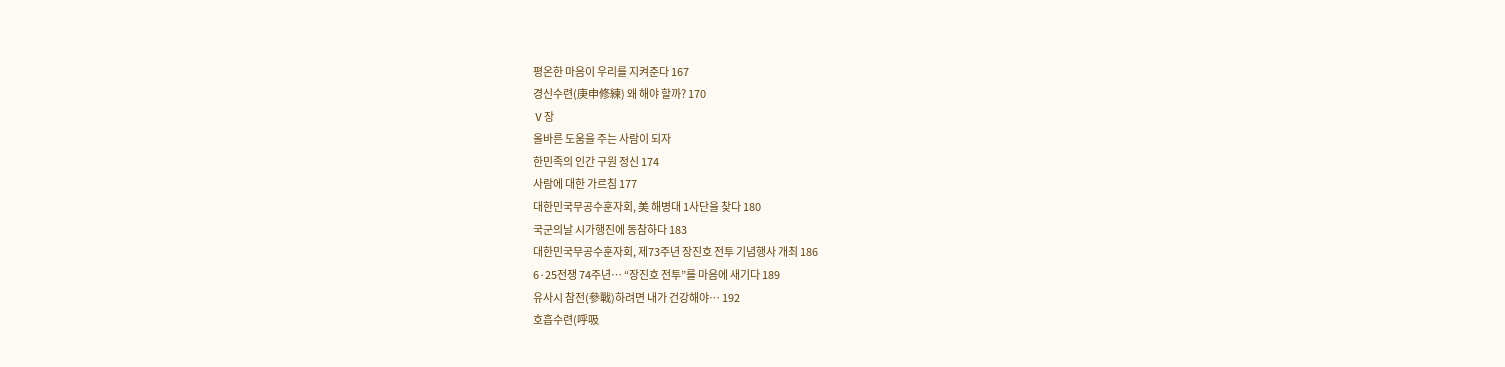평온한 마음이 우리를 지켜준다 167
경신수련(庚申修練) 왜 해야 할까? 170
Ⅴ장
올바른 도움을 주는 사람이 되자
한민족의 인간 구원 정신 174
사람에 대한 가르침 177
대한민국무공수훈자회, 美 해병대 1사단을 찾다 180
국군의날 시가행진에 동참하다 183
대한민국무공수훈자회, 제73주년 장진호 전투 기념행사 개최 186
6·25전쟁 74주년… “장진호 전투”를 마음에 새기다 189
유사시 참전(參戰)하려면 내가 건강해야… 192
호흡수련(呼吸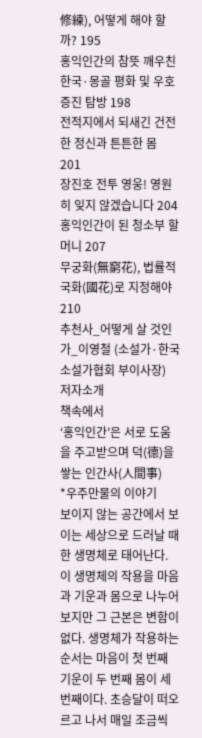修練), 어떻게 해야 할까? 195
홍익인간의 참뜻 깨우친 한국·몽골 평화 및 우호 증진 탐방 198
전적지에서 되새긴 건전한 정신과 튼튼한 몸 201
장진호 전투 영웅! 영원히 잊지 않겠습니다 204
홍익인간이 된 청소부 할머니 207
무궁화(無窮花), 법률적 국화(國花)로 지정해야 210
추천사_어떻게 살 것인가_이영철 (소설가·한국소설가협회 부이사장)
저자소개
책속에서
‘홍익인간’은 서로 도움을 주고받으며 덕(德)을 쌓는 인간사(人間事)
*우주만물의 이야기
보이지 않는 공간에서 보이는 세상으로 드러날 때 한 생명체로 태어난다. 이 생명체의 작용을 마음과 기운과 몸으로 나누어 보지만 그 근본은 변함이 없다. 생명체가 작용하는 순서는 마음이 첫 번째 기운이 두 번째 몸이 세 번째이다. 초승달이 떠오르고 나서 매일 조금씩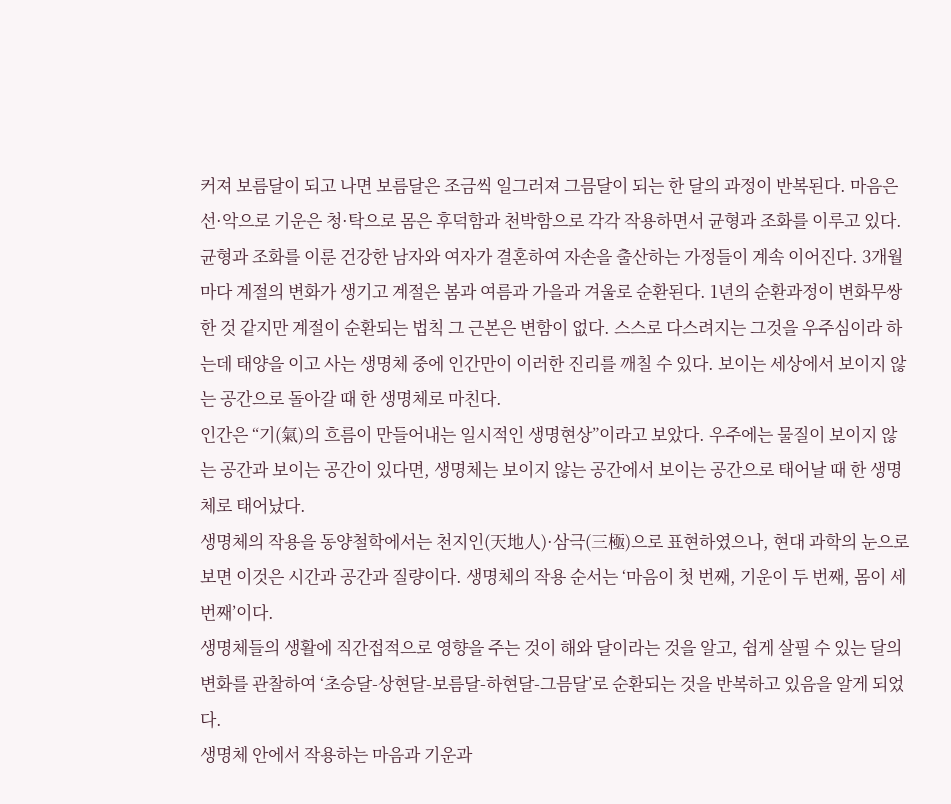커져 보름달이 되고 나면 보름달은 조금씩 일그러져 그믐달이 되는 한 달의 과정이 반복된다. 마음은 선·악으로 기운은 청·탁으로 몸은 후덕함과 천박함으로 각각 작용하면서 균형과 조화를 이루고 있다. 균형과 조화를 이룬 건강한 남자와 여자가 결혼하여 자손을 출산하는 가정들이 계속 이어진다. 3개월마다 계절의 변화가 생기고 계절은 봄과 여름과 가을과 겨울로 순환된다. 1년의 순환과정이 변화무쌍한 것 같지만 계절이 순환되는 법칙 그 근본은 변함이 없다. 스스로 다스려지는 그것을 우주심이라 하는데 태양을 이고 사는 생명체 중에 인간만이 이러한 진리를 깨칠 수 있다. 보이는 세상에서 보이지 않는 공간으로 돌아갈 때 한 생명체로 마친다.
인간은 “기(氣)의 흐름이 만들어내는 일시적인 생명현상”이라고 보았다. 우주에는 물질이 보이지 않는 공간과 보이는 공간이 있다면, 생명체는 보이지 않는 공간에서 보이는 공간으로 태어날 때 한 생명체로 태어났다.
생명체의 작용을 동양철학에서는 천지인(天地人)·삼극(三極)으로 표현하였으나, 현대 과학의 눈으로 보면 이것은 시간과 공간과 질량이다. 생명체의 작용 순서는 ‘마음이 첫 번째, 기운이 두 번째, 몸이 세 번째’이다.
생명체들의 생활에 직간접적으로 영향을 주는 것이 해와 달이라는 것을 알고, 쉽게 살필 수 있는 달의 변화를 관찰하여 ‘초승달-상현달-보름달-하현달-그믐달’로 순환되는 것을 반복하고 있음을 알게 되었다.
생명체 안에서 작용하는 마음과 기운과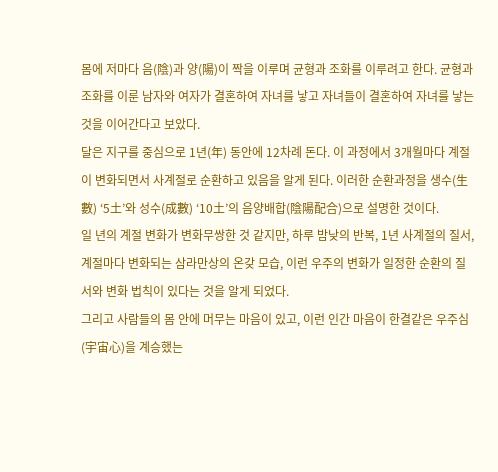몸에 저마다 음(陰)과 양(陽)이 짝을 이루며 균형과 조화를 이루려고 한다. 균형과 조화를 이룬 남자와 여자가 결혼하여 자녀를 낳고 자녀들이 결혼하여 자녀를 낳는 것을 이어간다고 보았다.
달은 지구를 중심으로 1년(年) 동안에 12차례 돈다. 이 과정에서 3개월마다 계절이 변화되면서 사계절로 순환하고 있음을 알게 된다. 이러한 순환과정을 생수(生數) ‘5土’와 성수(成數) ‘10土’의 음양배합(陰陽配合)으로 설명한 것이다.
일 년의 계절 변화가 변화무쌍한 것 같지만, 하루 밤낮의 반복, 1년 사계절의 질서, 계절마다 변화되는 삼라만상의 온갖 모습, 이런 우주의 변화가 일정한 순환의 질서와 변화 법칙이 있다는 것을 알게 되었다.
그리고 사람들의 몸 안에 머무는 마음이 있고, 이런 인간 마음이 한결같은 우주심(宇宙心)을 계승했는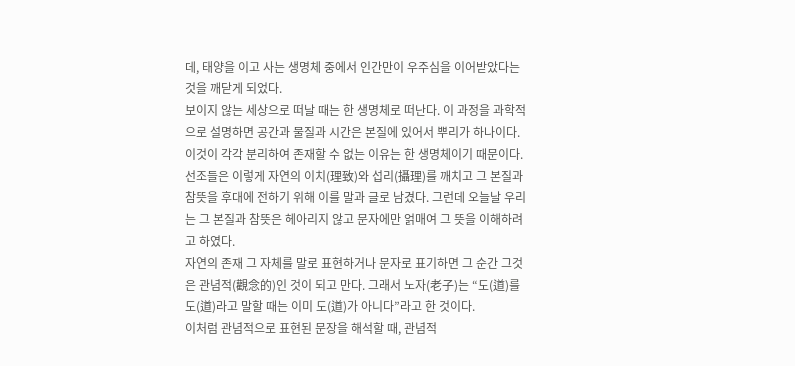데, 태양을 이고 사는 생명체 중에서 인간만이 우주심을 이어받았다는 것을 깨닫게 되었다.
보이지 않는 세상으로 떠날 때는 한 생명체로 떠난다. 이 과정을 과학적으로 설명하면 공간과 물질과 시간은 본질에 있어서 뿌리가 하나이다. 이것이 각각 분리하여 존재할 수 없는 이유는 한 생명체이기 때문이다.
선조들은 이렇게 자연의 이치(理致)와 섭리(攝理)를 깨치고 그 본질과 참뜻을 후대에 전하기 위해 이를 말과 글로 남겼다. 그런데 오늘날 우리는 그 본질과 참뜻은 헤아리지 않고 문자에만 얽매여 그 뜻을 이해하려고 하였다.
자연의 존재 그 자체를 말로 표현하거나 문자로 표기하면 그 순간 그것은 관념적(觀念的)인 것이 되고 만다. 그래서 노자(老子)는 “도(道)를 도(道)라고 말할 때는 이미 도(道)가 아니다”라고 한 것이다.
이처럼 관념적으로 표현된 문장을 해석할 때, 관념적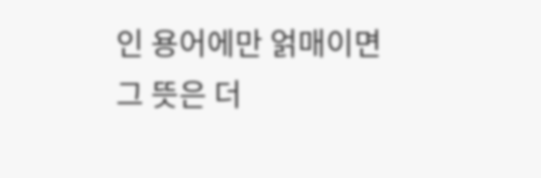인 용어에만 얽매이면 그 뜻은 더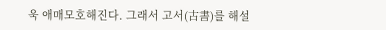욱 애매모호해진다. 그래서 고서(古書)를 해설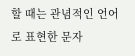할 때는 관념적인 언어로 표현한 문자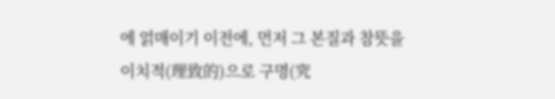에 얽매이기 이전에, 먼저 그 본질과 참뜻을 이치적(理致的)으로 구명(究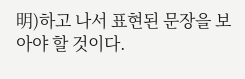明)하고 나서 표현된 문장을 보아야 할 것이다.